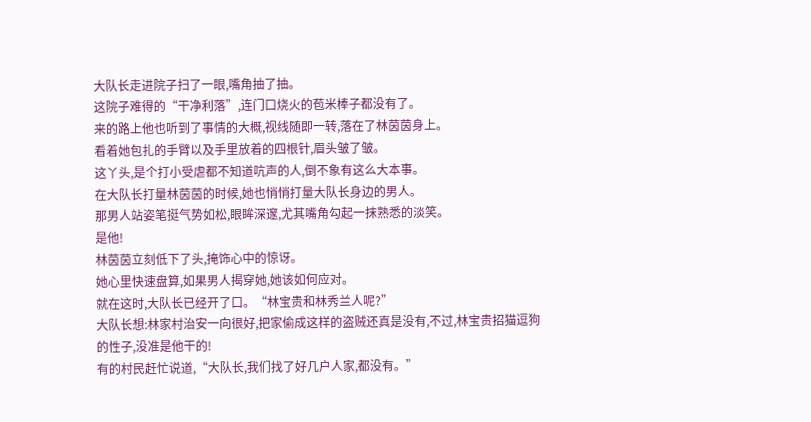大队长走进院子扫了一眼,嘴角抽了抽。
这院子难得的“干净利落”,连门口烧火的苞米棒子都没有了。
来的路上他也听到了事情的大概,视线随即一转,落在了林茵茵身上。
看着她包扎的手臂以及手里放着的四根针,眉头皱了皱。
这丫头,是个打小受虐都不知道吭声的人,倒不象有这么大本事。
在大队长打量林茵茵的时候,她也悄悄打量大队长身边的男人。
那男人站姿笔挺气势如松,眼眸深邃,尤其嘴角勾起一抹熟悉的淡笑。
是他!
林茵茵立刻低下了头,掩饰心中的惊讶。
她心里快速盘算,如果男人揭穿她,她该如何应对。
就在这时,大队长已经开了口。“林宝贵和林秀兰人呢?”
大队长想:林家村治安一向很好,把家偷成这样的盗贼还真是没有,不过,林宝贵招猫逗狗的性子,没准是他干的!
有的村民赶忙说道,“大队长,我们找了好几户人家,都没有。”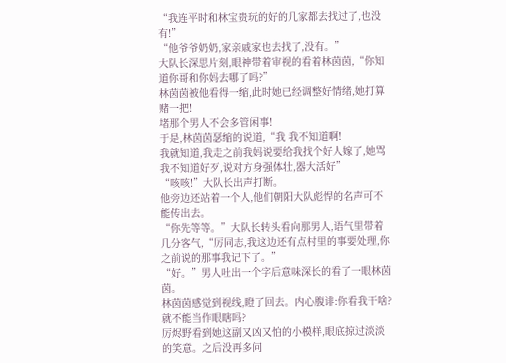“我连平时和林宝贵玩的好的几家都去找过了,也没有!”
“他爷爷奶奶,家亲戚家也去找了,没有。”
大队长深思片刻,眼神带着审视的看着林茵茵,“你知道你哥和你妈去哪了吗?”
林茵茵被他看得一缩,此时她已经调整好情绪,她打算赌一把!
堵那个男人不会多管闲事!
于是,林茵茵瑟缩的说道,“我 我不知道啊!
我就知道,我走之前我妈说要给我找个好人嫁了,她骂我不知道好歹,说对方身强体壮,器大活好”
“咳咳!”大队长出声打断。
他旁边还站着一个人,他们朝阳大队彪悍的名声可不能传出去。
“你先等等。”大队长转头看向那男人,语气里带着几分客气,“厉同志,我这边还有点村里的事要处理,你之前说的那事我记下了。”
“好。”男人吐出一个字后意味深长的看了一眼林茵茵。
林茵茵感觉到视线,瞪了回去。内心腹诽:你看我干啥?就不能当作眼瞎吗?
厉烬野看到她这副又凶又怕的小模样,眼底掠过淡淡的笑意。之后没再多问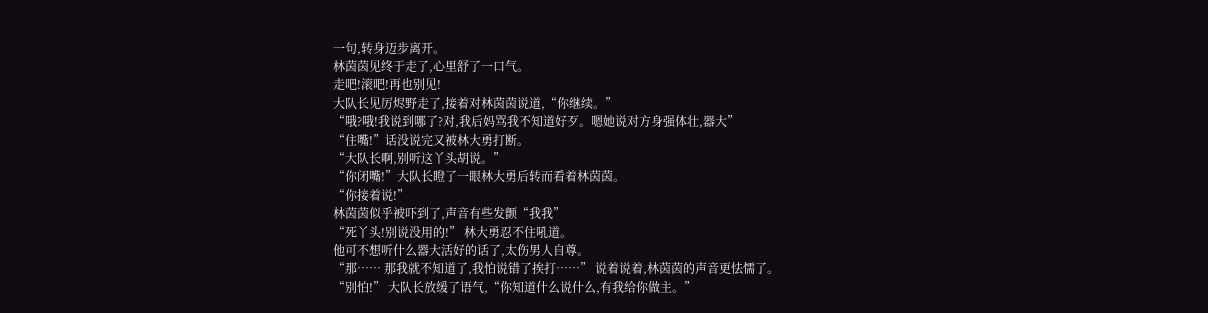一句,转身迈步离开。
林茵茵见终于走了,心里舒了一口气。
走吧!滚吧!再也别见!
大队长见厉烬野走了,接着对林茵茵说道,“你继续。”
“哦?哦!我说到哪了?对,我后妈骂我不知道好歹。嗯她说对方身强体壮,器大”
“住嘴!”话没说完又被林大勇打断。
“大队长啊,别听这丫头胡说。”
“你闭嘴!”大队长瞪了一眼林大勇后转而看着林茵茵。
“你接着说!”
林茵茵似乎被吓到了,声音有些发颤“我我”
“死丫头!别说没用的!” 林大勇忍不住吼道。
他可不想听什么器大活好的话了,太伤男人自尊。
“那…… 那我就不知道了,我怕说错了挨打……” 说着说着,林茵茵的声音更怯懦了。
“别怕!” 大队长放缓了语气,“你知道什么说什么,有我给你做主。”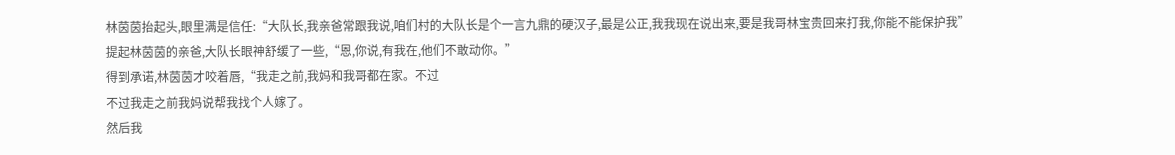林茵茵抬起头,眼里满是信任:“大队长,我亲爸常跟我说,咱们村的大队长是个一言九鼎的硬汉子,最是公正,我我现在说出来,要是我哥林宝贵回来打我,你能不能保护我”
提起林茵茵的亲爸,大队长眼神舒缓了一些,“恩,你说,有我在,他们不敢动你。”
得到承诺,林茵茵才咬着唇,“我走之前,我妈和我哥都在家。不过
不过我走之前我妈说帮我找个人嫁了。
然后我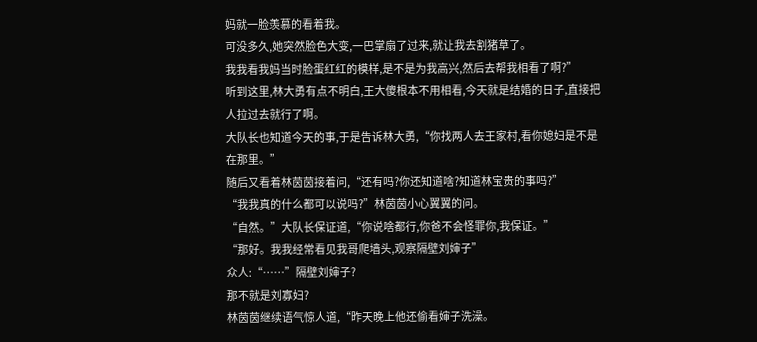妈就一脸羡慕的看着我。
可没多久,她突然脸色大变,一巴掌扇了过来,就让我去割猪草了。
我我看我妈当时脸蛋红红的模样,是不是为我高兴,然后去帮我相看了啊?”
听到这里,林大勇有点不明白,王大傻根本不用相看,今天就是结婚的日子,直接把人拉过去就行了啊。
大队长也知道今天的事,于是告诉林大勇,“你找两人去王家村,看你媳妇是不是在那里。”
随后又看着林茵茵接着问,“还有吗?你还知道啥?知道林宝贵的事吗?”
“我我真的什么都可以说吗?”林茵茵小心翼翼的问。
“自然。”大队长保证道,“你说啥都行,你爸不会怪罪你,我保证。”
“那好。我我经常看见我哥爬墙头,观察隔壁刘婶子”
众人:“……”隔壁刘婶子?
那不就是刘寡妇?
林茵茵继续语气惊人道,“昨天晚上他还偷看婶子洗澡。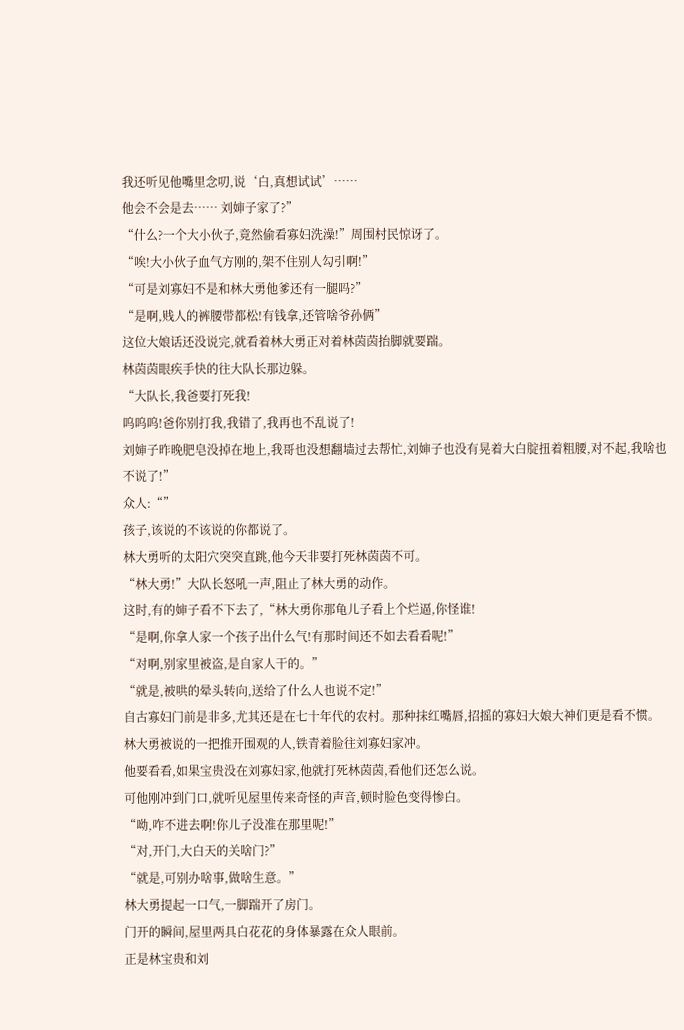我还听见他嘴里念叨,说‘白,真想试试’……
他会不会是去…… 刘婶子家了?”
“什么?一个大小伙子,竟然偷看寡妇洗澡!”周围村民惊讶了。
“唉!大小伙子血气方刚的,架不住别人勾引啊!”
“可是刘寡妇不是和林大勇他爹还有一腿吗?”
“是啊,贱人的裤腰带都松!有钱拿,还管啥爷孙俩”
这位大娘话还没说完,就看着林大勇正对着林茵茵抬脚就要踹。
林茵茵眼疾手快的往大队长那边躲。
“大队长,我爸要打死我!
呜呜呜!爸你别打我,我错了,我再也不乱说了!
刘婶子昨晚肥皂没掉在地上,我哥也没想翻墙过去帮忙,刘婶子也没有晃着大白腚扭着粗腰,对不起,我啥也不说了!”
众人:“”
孩子,该说的不该说的你都说了。
林大勇听的太阳穴突突直跳,他今天非要打死林茵茵不可。
“林大勇!”大队长怒吼一声,阻止了林大勇的动作。
这时,有的婶子看不下去了,“林大勇你那龟儿子看上个烂逼,你怪谁!
“是啊,你拿人家一个孩子出什么气!有那时间还不如去看看呢!”
“对啊,别家里被盗,是自家人干的。”
“就是,被哄的晕头转向,送给了什么人也说不定!”
自古寡妇门前是非多,尤其还是在七十年代的农村。那种抹红嘴唇,招摇的寡妇大娘大神们更是看不惯。
林大勇被说的一把推开围观的人,铁青着脸往刘寡妇家冲。
他要看看,如果宝贵没在刘寡妇家,他就打死林茵茵,看他们还怎么说。
可他刚冲到门口,就听见屋里传来奇怪的声音,顿时脸色变得惨白。
“呦,咋不进去啊!你儿子没准在那里呢!”
“对,开门,大白天的关啥门?”
“就是,可别办啥事,做啥生意。”
林大勇提起一口气,一脚踹开了房门。
门开的瞬间,屋里两具白花花的身体暴露在众人眼前。
正是林宝贵和刘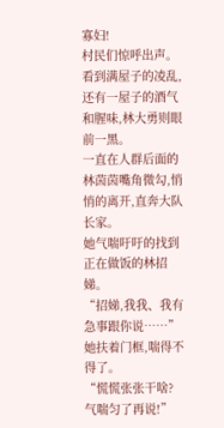寡妇!
村民们惊呼出声。
看到满屋子的凌乱,还有一屋子的酒气和腥味,林大勇则眼前一黑。
一直在人群后面的林茵茵嘴角微勾,悄悄的离开,直奔大队长家。
她气喘吁吁的找到正在做饭的林招娣。
“招娣,我我、我有急事跟你说……”她扶着门框,喘得不得了。
“慌慌张张干啥?气喘匀了再说!”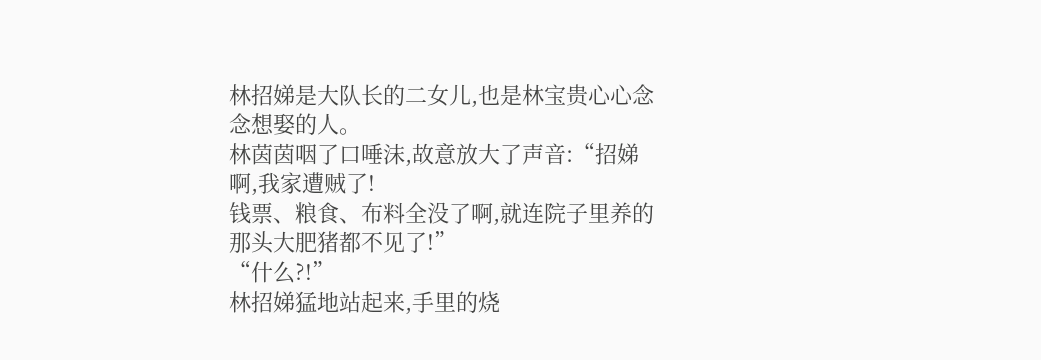林招娣是大队长的二女儿,也是林宝贵心心念念想娶的人。
林茵茵咽了口唾沫,故意放大了声音:“招娣啊,我家遭贼了!
钱票、粮食、布料全没了啊,就连院子里养的那头大肥猪都不见了!”
“什么?!”
林招娣猛地站起来,手里的烧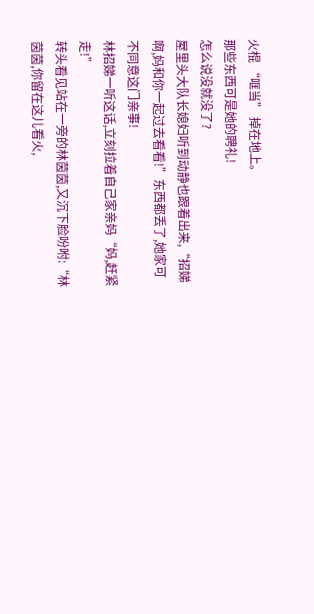火棍 “哐当” 掉在地上。
那些东西可是她的聘礼!
怎么说没就没了?
屋里头大队长媳妇听到动静也跟着出来,“招娣啊,妈和你一起过去看看!”东西都丢了,她家可不同意这门亲事!
林招娣一听这话,立刻拉着自己家亲妈“妈,赶紧走!”
转头看见站在一旁的林茵茵,又沉下脸吩咐:“林茵茵,你留在这儿看火,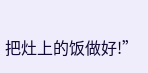把灶上的饭做好!”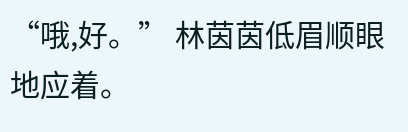“哦,好。” 林茵茵低眉顺眼地应着。